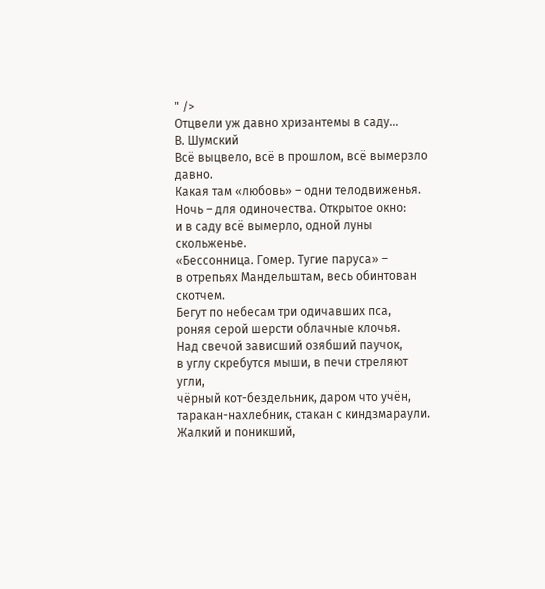" />
Отцвели уж давно хризантемы в саду…
В. Шумский
Всё выцвело, всё в прошлом, всё вымерзло давно.
Какая там «любовь» – одни телодвиженья.
Ночь – для одиночества. Открытое окно:
и в саду всё вымерло, одной луны скольженье.
«Бессонница. Гомер. Тугие паруса» –
в отрепьях Мандельштам, весь обинтован скотчем.
Бегут по небесам три одичавших пса,
роняя серой шерсти облачные клочья.
Над свечой зависший озябший паучок,
в углу скребутся мыши, в печи стреляют угли,
чёрный кот-бездельник, даром что учён,
таракан-нахлебник, стакан с киндзмараули.
Жалкий и поникший,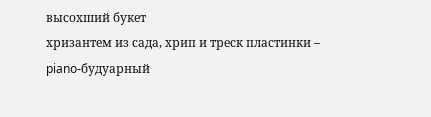высохший букет
хризантем из сада, хрип и треск пластинки –
piano-будуарный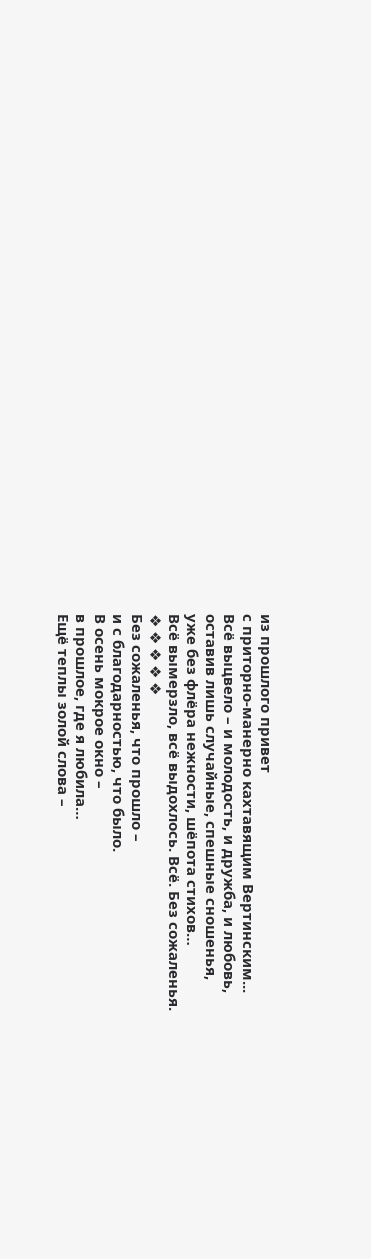из прошлого привет
с приторно-манерно кахтавящим Вертинским...
Всё выцвело – и молодость, и дружба, и любовь,
оставив лишь случайные, спешные сношенья,
уже без флёра нежности, шёпота стихов…
Всё вымерзло, всё выдохлось. Всё. Без сожаленья.
❖ ❖ ❖ ❖ ❖
Без сожаленья, что прошло –
и с благодарностью, что было.
В осень мокрое окно –
в прошлое, где я любила…
Ещё теплы золой слова –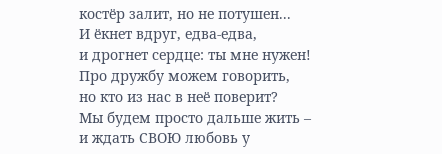костёр залит, но не потушен...
И ёкнет вдруг, едва-едва,
и дрогнет сердце: ты мне нужен!
Про дружбу можем говорить,
но кто из нас в неё поверит?
Мы будем просто дальше жить –
и ждать СВОЮ любовь у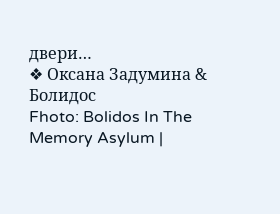двери…
❖ Оксана Задумина & Болидос
Fhoto: Bolidos In The Memory Asylum |